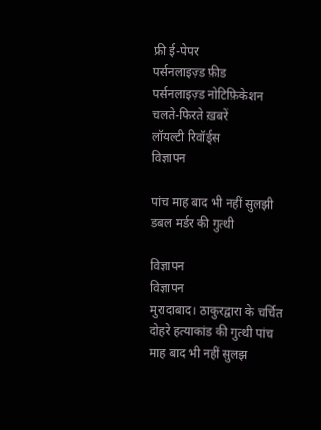फ्री ई-पेपर
पर्सनलाइज़्ड फ़ीड
पर्सनलाइज़्ड नोटिफ़िकेशन
चलते-फिरते ख़बरें
लॉयल्टी रिवॉर्ड्स
विज्ञापन

पांच माह बाद भी नहीं सुलझी डबल मर्डर की गुत्थी

विज्ञापन
विज्ञापन
मुरादाबाद। ठाकुरद्वारा के चर्चित दोहरे हत्याकांड की गुत्थी पांच माह बाद भी नहीं सुलझ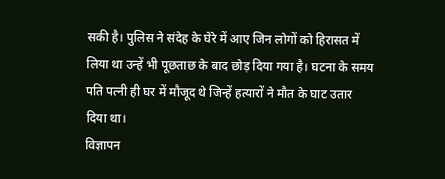सकी है। पुलिस ने संदेह के घेरे में आए जिन लोगों को हिरासत में लिया था उन्हें भी पूछताछ के बाद छोड़ दिया गया है। घटना के समय पति पत्नी ही घर में मौजूद थे जिन्हें हत्यारों ने मौत के घाट उतार दिया था।
विज्ञापन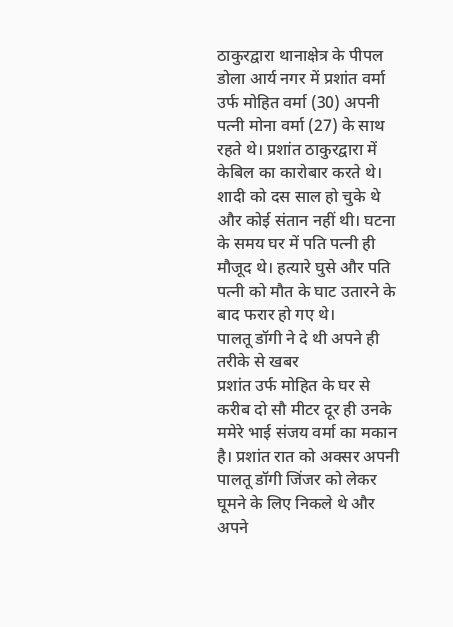ठाकुरद्वारा थानाक्षेत्र के पीपल डोला आर्य नगर में प्रशांत वर्मा उर्फ मोहित वर्मा (30) अपनी पत्नी मोना वर्मा (27) के साथ रहते थे। प्रशांत ठाकुरद्वारा में केबिल का कारोबार करते थे। शादी को दस साल हो चुके थे और कोई संतान नहीं थी। घटना के समय घर में पति पत्नी ही मौजूद थे। हत्यारे घुसे और पति पत्नी को मौत के घाट उतारने के बाद फरार हो गए थे।
पालतू डॉगी ने दे थी अपने ही तरीके से खबर
प्रशांत उर्फ मोहित के घर से करीब दो सौ मीटर दूर ही उनके ममेरे भाई संजय वर्मा का मकान है। प्रशांत रात को अक्सर अपनी पालतू डॉगी जिंजर को लेकर घूमने के लिए निकले थे और अपने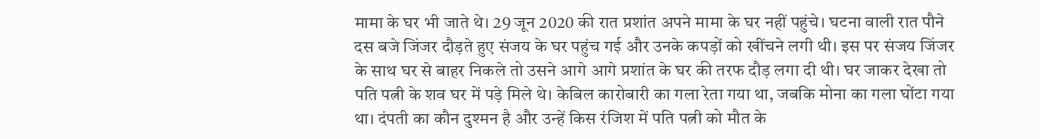मामा के घर भी जाते थे। 29 जून 2020 की रात प्रशांत अपने मामा के घर नहीं पहुंचे। घटना वाली रात पौने दस बजे जिंजर दौड़ते हुए संजय के घर पहुंच गई और उनके कपड़ों को खींचने लगी थी। इस पर संजय जिंजर के साथ घर से बाहर निकले तो उसने आगे आगे प्रशांत के घर की तरफ दौड़ लगा दी थी। घर जाकर देखा तो पति पत्नी के शव घर में पड़े मिले थे। केबिल कारोबारी का गला रेता गया था, जबकि मोना का गला घोंटा गया था। दंपती का कौन दुश्मन है और उन्हें किस रंजिश में पति पत्नी को मौत के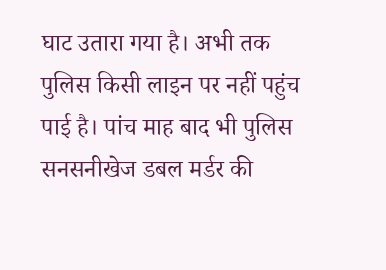घाट उतारा गया है। अभी तक पुलिस किसी लाइन पर नहीं पहुंच पाई है। पांच माह बाद भी पुलिस सनसनीखेज डबल मर्डर की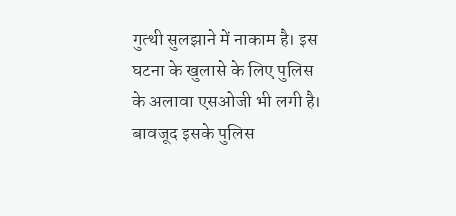गुत्थी सुलझाने में नाकाम है। इस घटना के खुलासे के लिए पुलिस के अलावा एसओजी भी लगी है। बावजूद इसके पुलिस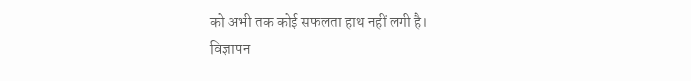को अभी तक कोई सफलता हाथ नहीं लगी है।
विज्ञापन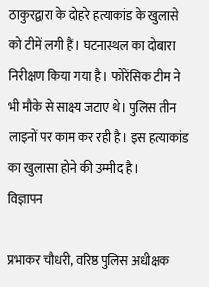ठाकुरद्वारा के दोहरे हत्याकांड के खुलासे को टीमें लगी हैं। घटनास्थल का दोबारा निरीक्षण किया गया है। फोरेंसिक टीम ने भी मौके से साक्ष्य जटाए थे। पुलिस तीन लाइनों पर काम कर रही है। इस हत्याकांड का खुलासा होने की उम्मीद है।
विज्ञापन

प्रभाकर चौधरी, वरिष्ठ पुलिस अधीक्षक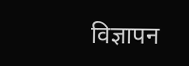विज्ञापन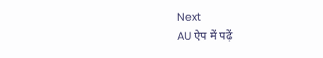Next
AU ऐप में पढ़ें